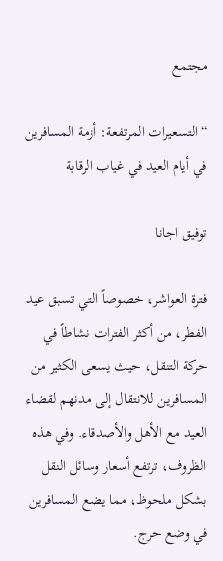مجتمع

“التسعيرات المرتفعة: أزمة المسافرين في أيام العيد في غياب الرقابة

توفيق اجانا

فترة العواشر، خصوصاً التي تسبق عيد الفطر، من أكثر الفترات نشاطاً في حركة التنقل، حيث يسعى الكثير من المسافرين للانتقال إلى مدنهم لقضاء العيد مع الأهل والأصدقاء. وفي هذه الظروف، ترتفع أسعار وسائل النقل بشكل ملحوظ، مما يضع المسافرين في وضع حرج.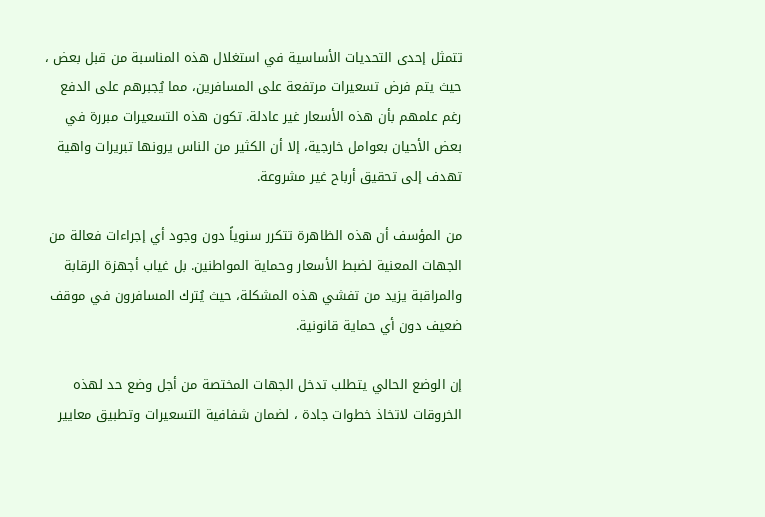تتمثل إحدى التحديات الأساسية في استغلال هذه المناسبة من قبل بعض ، حيث يتم فرض تسعيرات مرتفعة على المسافرين، مما يُجبرهم على الدفع رغم علمهم بأن هذه الأسعار غير عادلة. تكون هذه التسعيرات مبررة في بعض الأحيان بعوامل خارجية، إلا أن الكثير من الناس يرونها تبريرات واهية تهدف إلى تحقيق أرباح غير مشروعة.

من المؤسف أن هذه الظاهرة تتكرر سنوياً دون وجود أي إجراءات فعالة من الجهات المعنية لضبط الأسعار وحماية المواطنين. بل غياب أجهزة الرقابة والمراقبة يزيد من تفشي هذه المشكلة، حيث يُترك المسافرون في موقف ضعيف دون أي حماية قانونية.

إن الوضع الحالي يتطلب تدخل الجهات المختصة من أجل وضع حد لهذه الخروقات لاتخاذ خطوات جادة ، لضمان شفافية التسعيرات وتطبيق معايير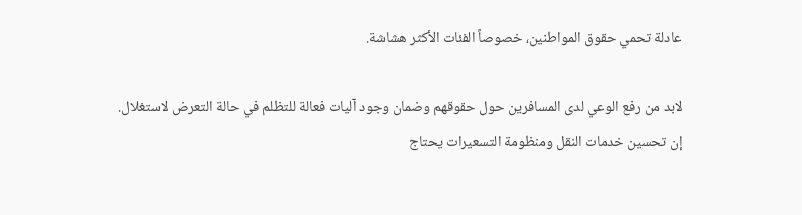عادلة تحمي حقوق المواطنين، خصوصاً الفئات الأكثر هشاشة.

لابد من رفع الوعي لدى المسافرين حول حقوقهم وضمان وجود آليات فعالة للتظلم في حالة التعرض لاستغلال. إن تحسين خدمات النقل ومنظومة التسعيرات يحتاج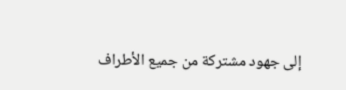إلى جهود مشتركة من جميع الأطراف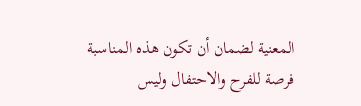المعنية لضمان أن تكون هذه المناسبة فرصة للفرح والاحتفال وليس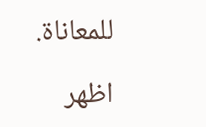للمعاناة.

اظهر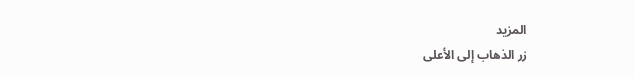المزيد
زر الذهاب إلى الأعلى